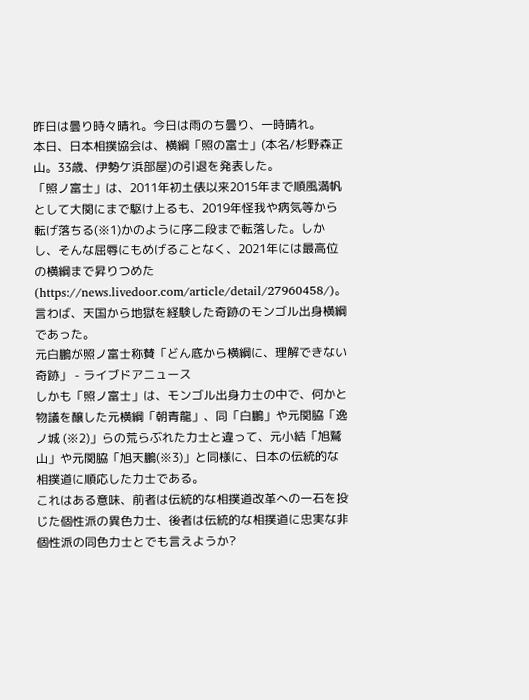昨日は曇り時々晴れ。今日は雨のち曇り、一時晴れ。
本日、日本相撲協会は、横綱「照の富士」(本名/杉野森正山。33歳、伊勢ケ浜部屋)の引退を発表した。
「照ノ富士」は、2011年初土俵以来2015年まで順風満帆として大関にまで駆け上るも、2019年怪我や病気等から転げ落ちる(※1)かのように序二段まで転落した。しかし、そんな屈辱にもめげることなく、2021年には最高位の横綱まで昇りつめた(https://news.livedoor.com/article/detail/27960458/)。
言わば、天国から地獄を経験した奇跡のモンゴル出身横綱であった。
元白鵬が照ノ富士称賛「どん底から横綱に、理解できない奇跡」 - ライブドアニュース
しかも「照ノ富士」は、モンゴル出身力士の中で、何かと物議を醸した元横綱「朝青龍」、同「白鵬」や元関脇「逸ノ城 (※2)」らの荒らぶれた力士と違って、元小結「旭鷲山」や元関脇「旭天鵬(※3)」と同様に、日本の伝統的な相撲道に順応した力士である。
これはある意味、前者は伝統的な相撲道改革への一石を投じた個性派の異色力士、後者は伝統的な相撲道に忠実な非個性派の同色力士とでも言えようか?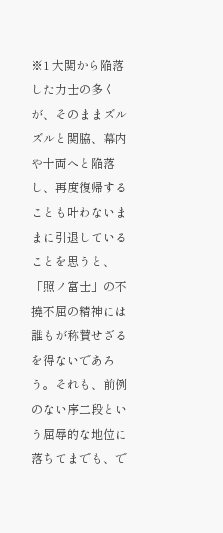※1 大関から陥落した力士の多くが、そのままズルズルと関脇、幕内や十両へと陥落し、再度復帰することも叶わないままに引退していることを思うと、「照ノ富士」の不撓不屈の精神には誰もが称賛せざるを得ないであろう。それも、前例のない序二段という屈辱的な地位に落ちてまでも、で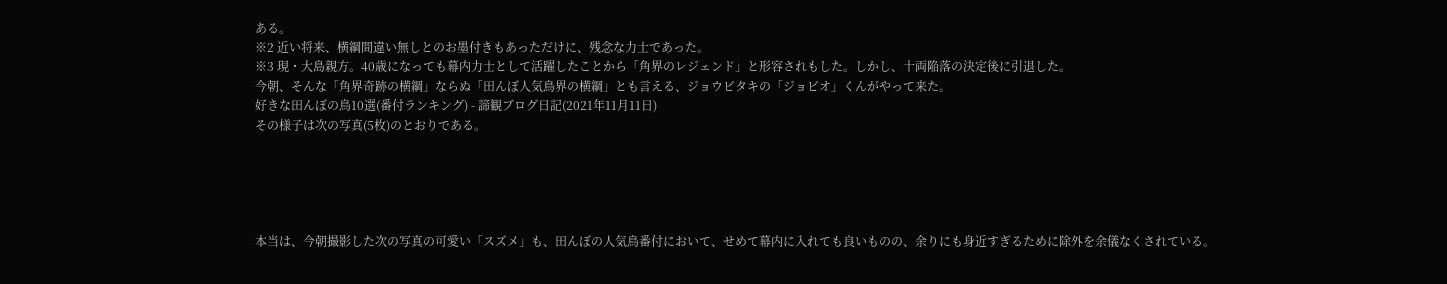ある。
※2 近い将来、横綱間違い無しとのお墨付きもあっただけに、残念な力士であった。
※3 現・大島親方。40歳になっても幕内力士として活躍したことから「角界のレジェンド」と形容されもした。しかし、十両陥落の決定後に引退した。
今朝、そんな「角界奇跡の横綱」ならぬ「田んぼ人気鳥界の横綱」とも言える、ジョウビタキの「ジョビオ」くんがやって来た。
好きな田んぼの鳥10選(番付ランキング) - 諦観ブログ日記(2021年11月11日)
その様子は次の写真(5枚)のとおりである。





本当は、今朝撮影した次の写真の可愛い「スズメ」も、田んぼの人気鳥番付において、せめて幕内に入れても良いものの、余りにも身近すぎるために除外を余儀なくされている。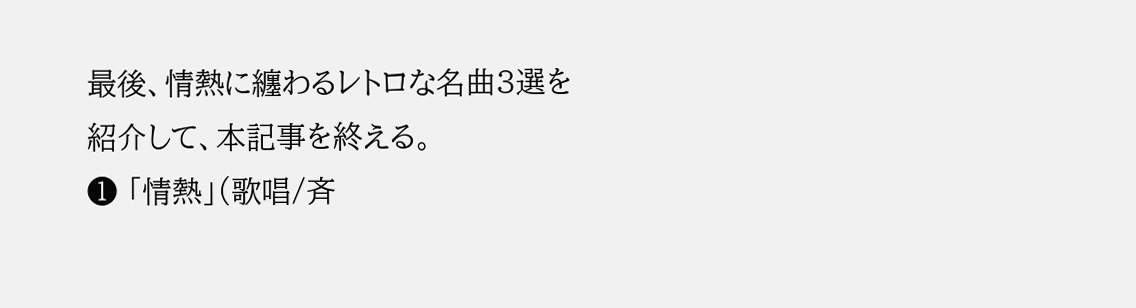最後、情熱に纏わるレトロな名曲3選を紹介して、本記事を終える。
❶ 「情熱」(歌唱/斉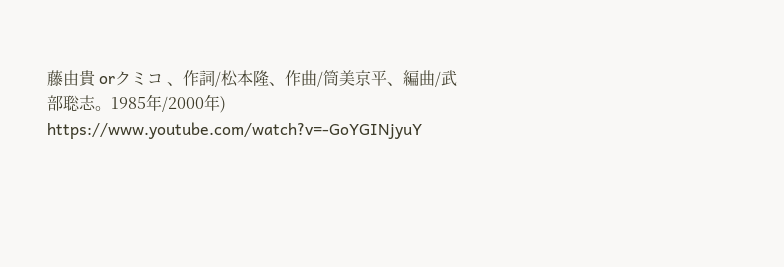藤由貴 orクミコ 、作詞/松本隆、作曲/筒美京平、編曲/武部聡志。1985年/2000年) https://www.youtube.com/watch?v=-GoYGINjyuY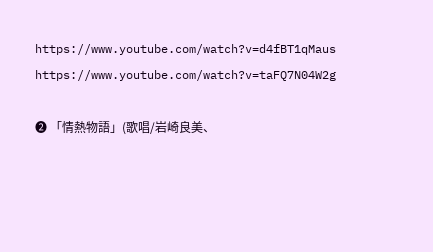https://www.youtube.com/watch?v=d4fBT1qMaus
https://www.youtube.com/watch?v=taFQ7N04W2g

❷ 「情熱物語」(歌唱/岩崎良美、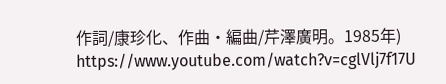作詞/康珍化、作曲・編曲/芹澤廣明。1985年)
https://www.youtube.com/watch?v=cglVlj7f17U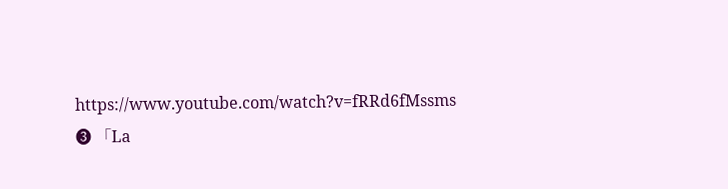https://www.youtube.com/watch?v=fRRd6fMssms
❸ 「La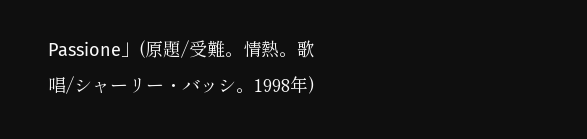Passione」(原題/受難。情熱。歌唱/シャーリー・バッシ。1998年)